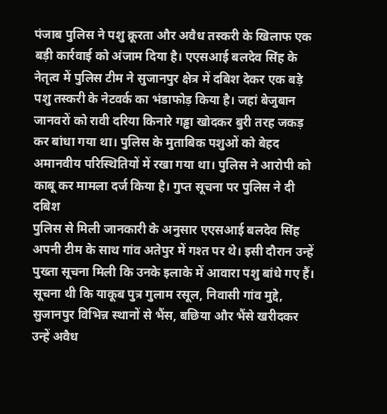पंजाब पुलिस ने पशु क्रूरता और अवैध तस्करी के खिलाफ एक बड़ी कार्रवाई को अंजाम दिया है। एएसआई बलदेव सिंह के नेतृत्व में पुलिस टीम ने सुजानपुर क्षेत्र में दबिश देकर एक बड़े पशु तस्करी के नेटवर्क का भंडाफोड़ किया है। जहां बेजुबान जानवरों को रावी दरिया किनारे गड्ढा खोदकर बुरी तरह जकड़ कर बांधा गया था। पुलिस के मुताबिक पशुओं को बेहद अमानवीय परिस्थितियों में रखा गया था। पुलिस ने आरोपी को काबू कर मामला दर्ज किया है। गुप्त सूचना पर पुलिस ने दी दबिश
पुलिस से मिली जानकारी के अनुसार एएसआई बलदेव सिंह अपनी टीम के साथ गांव अतेपुर में गश्त पर थे। इसी दौरान उन्हें पुख्ता सूचना मिली कि उनके इलाके में आवारा पशु बांधे गए हैं। सूचना थी कि याकूब पुत्र गुलाम रसूल, निवासी गांव मुद्दे, सुजानपुर विभिन्न स्थानों से भैंस, बछिया और भैंसे खरीदकर उन्हें अवैध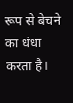रूप से बेचने का धंधा करता है।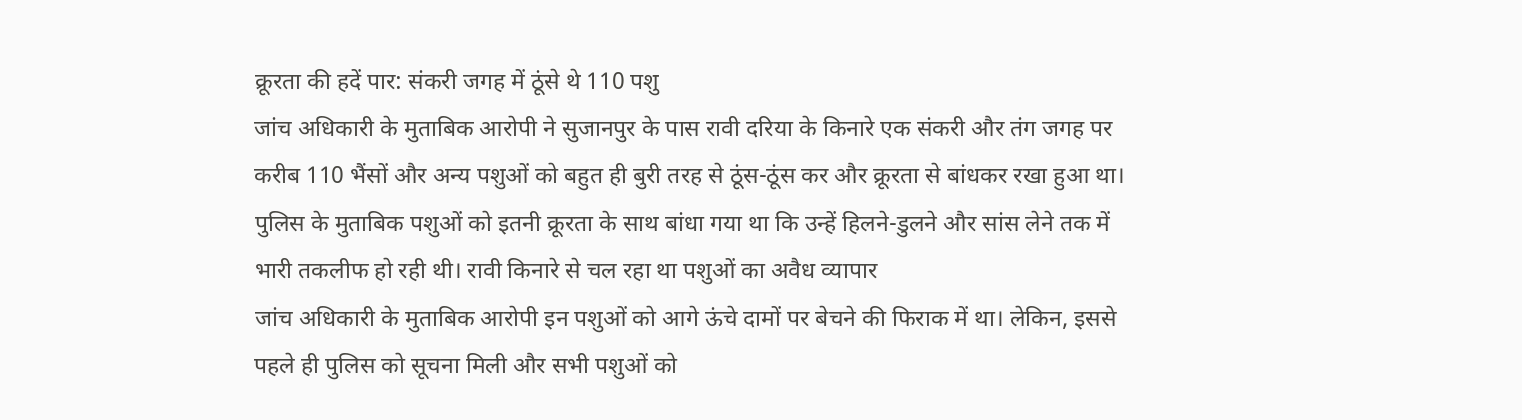क्रूरता की हदें पार: संकरी जगह में ठूंसे थे 110 पशु
जांच अधिकारी के मुताबिक आरोपी ने सुजानपुर के पास रावी दरिया के किनारे एक संकरी और तंग जगह पर करीब 110 भैंसों और अन्य पशुओं को बहुत ही बुरी तरह से ठूंस-ठूंस कर और क्रूरता से बांधकर रखा हुआ था। पुलिस के मुताबिक पशुओं को इतनी क्रूरता के साथ बांधा गया था कि उन्हें हिलने-डुलने और सांस लेने तक में भारी तकलीफ हो रही थी। रावी किनारे से चल रहा था पशुओं का अवैध व्यापार
जांच अधिकारी के मुताबिक आरोपी इन पशुओं को आगे ऊंचे दामों पर बेचने की फिराक में था। लेकिन, इससे पहले ही पुलिस को सूचना मिली और सभी पशुओं को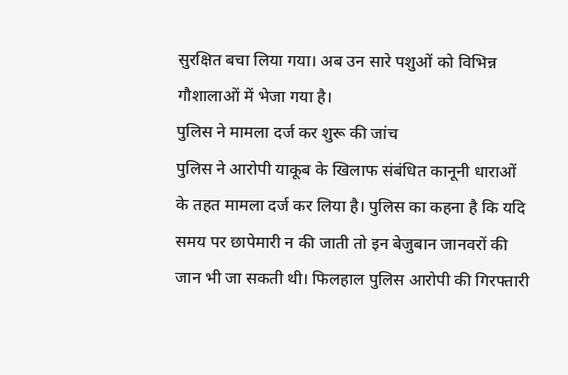सुरक्षित बचा लिया गया। अब उन सारे पशुओं को विभिन्न गौशालाओं में भेजा गया है।
पुलिस ने मामला दर्ज कर शुरू की जांच
पुलिस ने आरोपी याकूब के खिलाफ संबंधित कानूनी धाराओं के तहत मामला दर्ज कर लिया है। पुलिस का कहना है कि यदि समय पर छापेमारी न की जाती तो इन बेजुबान जानवरों की जान भी जा सकती थी। फिलहाल पुलिस आरोपी की गिरफ्तारी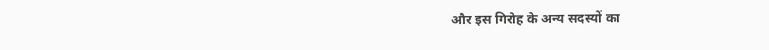और इस गिरोह के अन्य सदस्यों का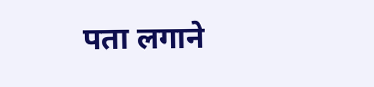पता लगाने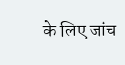के लिए जांच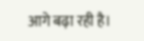आगे बढ़ा रही है।